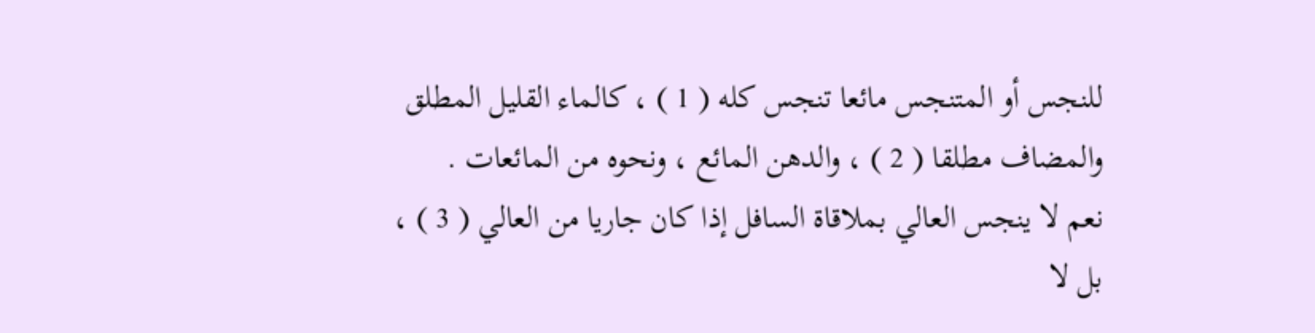للنجس أو المتنجس مائعا تنجس كله ( 1 ) ، كالماء القليل المطلق
والمضاف مطلقا ( 2 ) ، والدهن المائع ، ونحوه من المائعات .
نعم لا ينجس العالي بملاقاة السافل إذا كان جاريا من العالي ( 3 ) ،
بل لا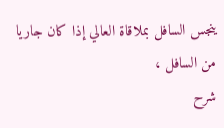ينجس السافل بملاقاة العالي إذا كان جاريا من السافل ،
شرح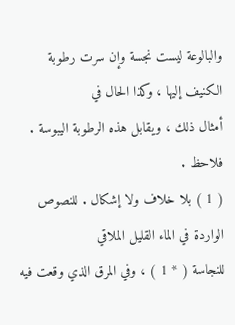والبالوعة ليست نجسة وإن سرت رطوبة الكنيف إليها ، وكذا الحال في
أمثال ذلك ، ويقابل هذه الرطوبة اليبوسة . فلاحظ .
( 1 ) بلا خلاف ولا إشكال . للنصوص الواردة في الماء القليل الملاقي
للنجاسة ( * 1 ) ، وفي المرق الذي وقعت فيه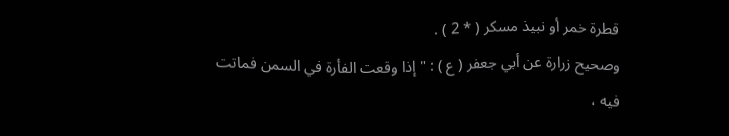قطرة خمر أو نبيذ مسكر ( * 2 ) .
وصحيح زرارة عن أبي جعفر ( ع ) : " إذا وقعت الفأرة في السمن فماتت
فيه ،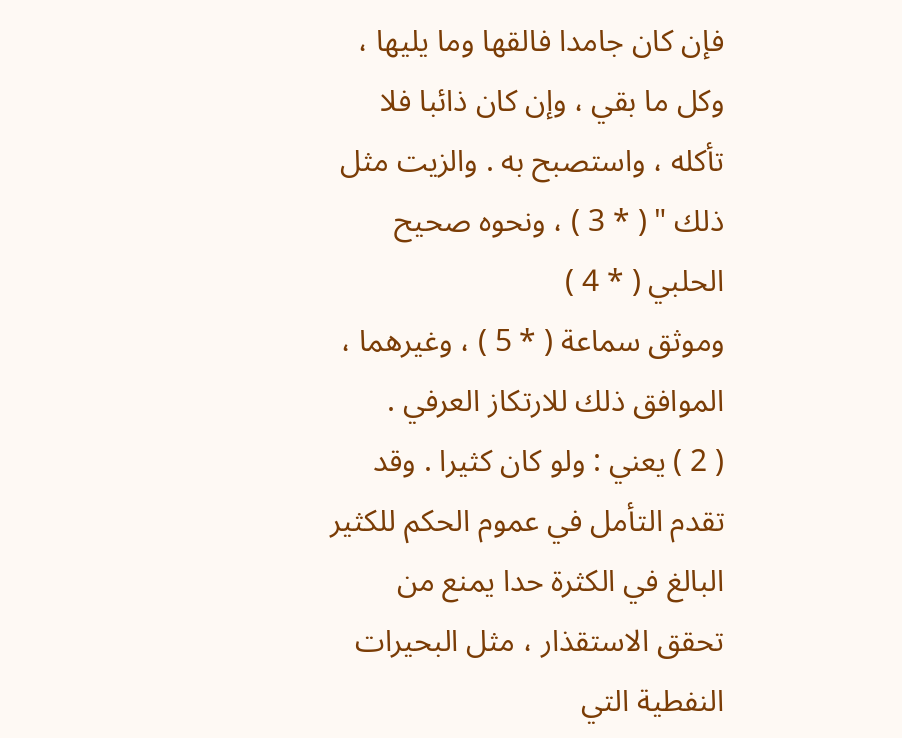فإن كان جامدا فالقها وما يليها ، وكل ما بقي ، وإن كان ذائبا فلا
تأكله ، واستصبح به . والزيت مثل ذلك " ( * 3 ) ، ونحوه صحيح الحلبي ( * 4 )
وموثق سماعة ( * 5 ) ، وغيرهما ، الموافق ذلك للارتكاز العرفي .
( 2 ) يعني : ولو كان كثيرا . وقد تقدم التأمل في عموم الحكم للكثير
البالغ في الكثرة حدا يمنع من تحقق الاستقذار ، مثل البحيرات النفطية التي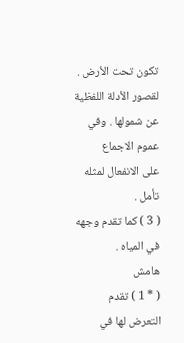تكون تحت الأرض . لقصور الأدلة اللفظية عن شمولها . وفي عموم الاجماع
على الانفعال لمثله تأمل .
( 3 ) كما تقدم وجهه في المياه .
هامش
( * 1 ) تقدم التعرض لها في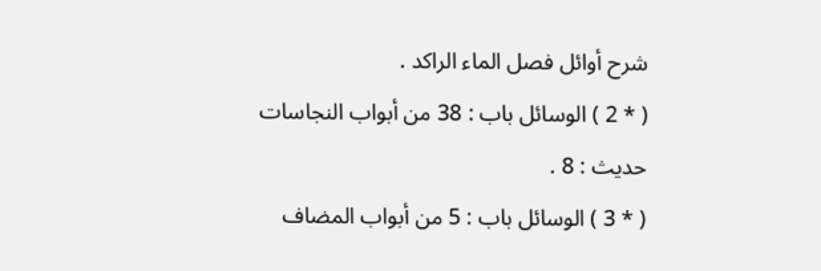شرح أوائل فصل الماء الراكد .
( * 2 ) الوسائل باب : 38 من أبواب النجاسات حديث : 8 .
( * 3 ) الوسائل باب : 5 من أبواب المضاف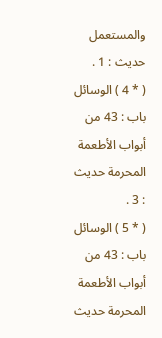والمستعمل حديث : 1 .
( * 4 ) الوسائل باب : 43 من أبواب الأطعمة المحرمة حديث : 3 .
( * 5 ) الوسائل باب : 43 من أبواب الأطعمة المحرمة حديث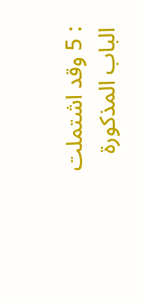: 5 وقد اشتملت الباب المذكورة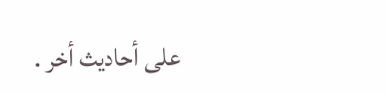على أحاديث أخر .